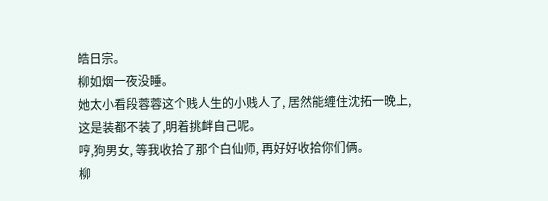皓日宗。
柳如烟一夜没睡。
她太小看段蓉蓉这个贱人生的小贱人了, 居然能缠住沈拓一晚上,这是装都不装了,明着挑衅自己呢。
哼,狗男女, 等我收拾了那个白仙师, 再好好收拾你们俩。
柳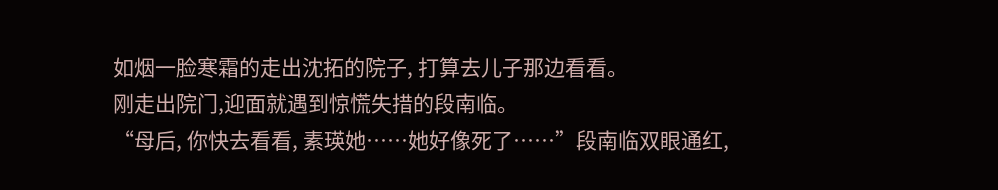如烟一脸寒霜的走出沈拓的院子, 打算去儿子那边看看。
刚走出院门,迎面就遇到惊慌失措的段南临。
“母后, 你快去看看, 素瑛她……她好像死了……”段南临双眼通红,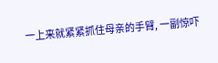一上来就紧紧抓住母亲的手臂, 一副惊吓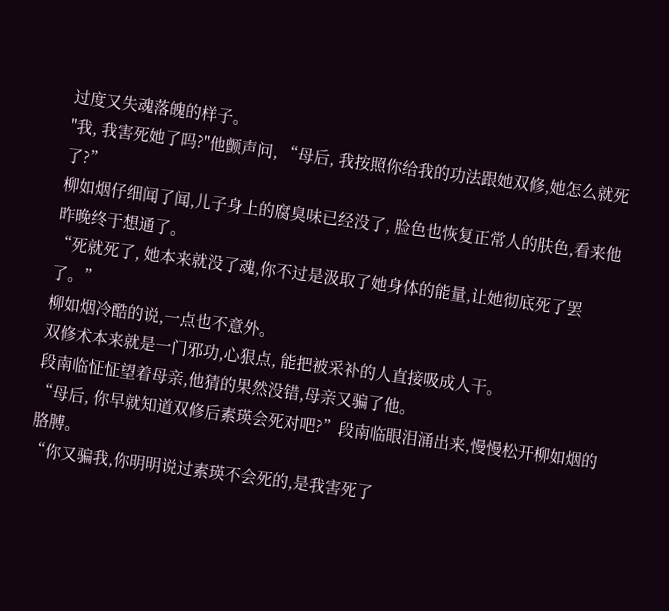过度又失魂落魄的样子。
"我, 我害死她了吗?"他颤声问, “母后, 我按照你给我的功法跟她双修,她怎么就死了?”
柳如烟仔细闻了闻,儿子身上的腐臭味已经没了, 脸色也恢复正常人的肤色,看来他昨晚终于想通了。
“死就死了, 她本来就没了魂,你不过是汲取了她身体的能量,让她彻底死了罢了。”
柳如烟冷酷的说,一点也不意外。
双修术本来就是一门邪功,心狠点, 能把被采补的人直接吸成人干。
段南临怔怔望着母亲,他猜的果然没错,母亲又骗了他。
“母后, 你早就知道双修后素瑛会死对吧?”段南临眼泪涌出来,慢慢松开柳如烟的胳膊。
“你又骗我,你明明说过素瑛不会死的,是我害死了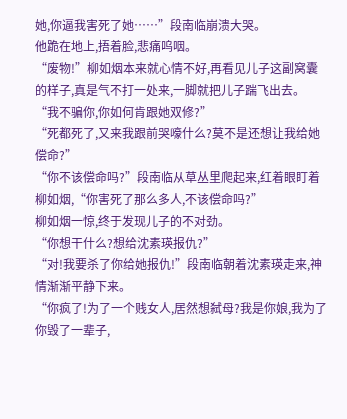她,你逼我害死了她……”段南临崩溃大哭。
他跪在地上,捂着脸,悲痛呜咽。
“废物!”柳如烟本来就心情不好,再看见儿子这副窝囊的样子,真是气不打一处来,一脚就把儿子踹飞出去。
“我不骗你,你如何肯跟她双修?”
“死都死了,又来我跟前哭嚎什么?莫不是还想让我给她偿命?”
“你不该偿命吗?”段南临从草丛里爬起来,红着眼盯着柳如烟,“你害死了那么多人,不该偿命吗?”
柳如烟一惊,终于发现儿子的不对劲。
“你想干什么?想给沈素瑛报仇?”
“对!我要杀了你给她报仇!”段南临朝着沈素瑛走来,神情渐渐平静下来。
“你疯了!为了一个贱女人,居然想弑母?我是你娘,我为了你毁了一辈子,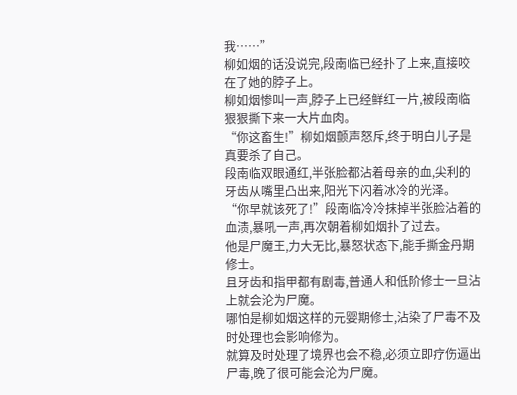我……”
柳如烟的话没说完,段南临已经扑了上来,直接咬在了她的脖子上。
柳如烟惨叫一声,脖子上已经鲜红一片,被段南临狠狠撕下来一大片血肉。
“你这畜生!”柳如烟颤声怒斥,终于明白儿子是真要杀了自己。
段南临双眼通红,半张脸都沾着母亲的血,尖利的牙齿从嘴里凸出来,阳光下闪着冰冷的光泽。
“你早就该死了!”段南临冷冷抹掉半张脸沾着的血渍,暴吼一声,再次朝着柳如烟扑了过去。
他是尸魔王,力大无比,暴怒状态下,能手撕金丹期修士。
且牙齿和指甲都有剧毒,普通人和低阶修士一旦沾上就会沦为尸魔。
哪怕是柳如烟这样的元婴期修士,沾染了尸毒不及时处理也会影响修为。
就算及时处理了境界也会不稳,必须立即疗伤逼出尸毒,晚了很可能会沦为尸魔。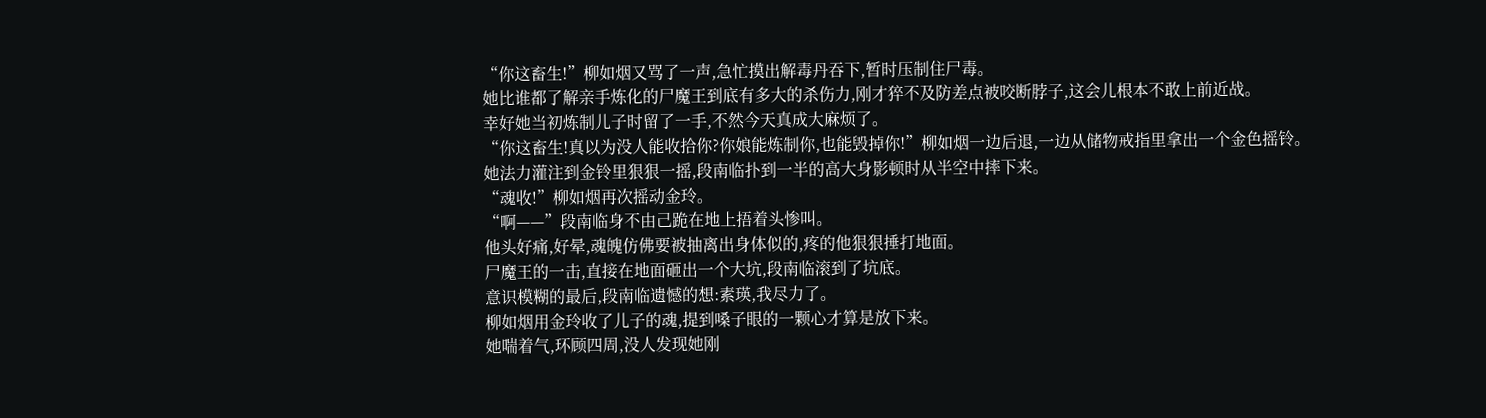“你这畜生!”柳如烟又骂了一声,急忙摸出解毒丹吞下,暂时压制住尸毒。
她比谁都了解亲手炼化的尸魔王到底有多大的杀伤力,刚才猝不及防差点被咬断脖子,这会儿根本不敢上前近战。
幸好她当初炼制儿子时留了一手,不然今天真成大麻烦了。
“你这畜生!真以为没人能收拾你?你娘能炼制你,也能毁掉你!”柳如烟一边后退,一边从储物戒指里拿出一个金色摇铃。
她法力灌注到金铃里狠狠一摇,段南临扑到一半的高大身影顿时从半空中摔下来。
“魂收!”柳如烟再次摇动金玲。
“啊——”段南临身不由己跪在地上捂着头惨叫。
他头好痛,好晕,魂魄仿佛要被抽离出身体似的,疼的他狠狠捶打地面。
尸魔王的一击,直接在地面砸出一个大坑,段南临滚到了坑底。
意识模糊的最后,段南临遗憾的想:素瑛,我尽力了。
柳如烟用金玲收了儿子的魂,提到嗓子眼的一颗心才算是放下来。
她喘着气,环顾四周,没人发现她刚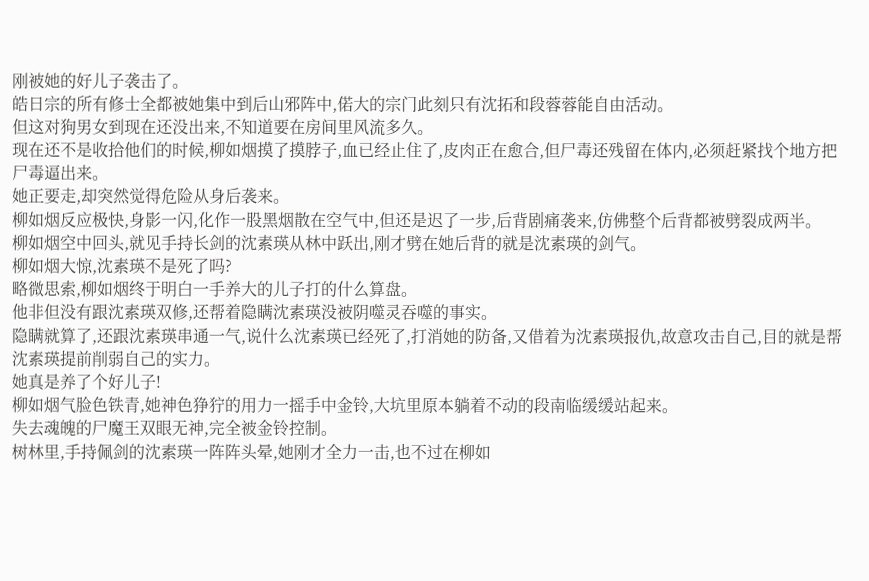刚被她的好儿子袭击了。
皓日宗的所有修士全都被她集中到后山邪阵中,偌大的宗门此刻只有沈拓和段蓉蓉能自由活动。
但这对狗男女到现在还没出来,不知道要在房间里风流多久。
现在还不是收拾他们的时候,柳如烟摸了摸脖子,血已经止住了,皮肉正在愈合,但尸毒还残留在体内,必须赶紧找个地方把尸毒逼出来。
她正要走,却突然觉得危险从身后袭来。
柳如烟反应极快,身影一闪,化作一股黑烟散在空气中,但还是迟了一步,后背剧痛袭来,仿佛整个后背都被劈裂成两半。
柳如烟空中回头,就见手持长剑的沈素瑛从林中跃出,刚才劈在她后背的就是沈素瑛的剑气。
柳如烟大惊,沈素瑛不是死了吗?
略微思索,柳如烟终于明白一手养大的儿子打的什么算盘。
他非但没有跟沈素瑛双修,还帮着隐瞒沈素瑛没被阴噬灵吞噬的事实。
隐瞒就算了,还跟沈素瑛串通一气,说什么沈素瑛已经死了,打消她的防备,又借着为沈素瑛报仇,故意攻击自己,目的就是帮沈素瑛提前削弱自己的实力。
她真是养了个好儿子!
柳如烟气脸色铁青,她神色狰狞的用力一摇手中金铃,大坑里原本躺着不动的段南临缓缓站起来。
失去魂魄的尸魔王双眼无神,完全被金铃控制。
树林里,手持佩剑的沈素瑛一阵阵头晕,她刚才全力一击,也不过在柳如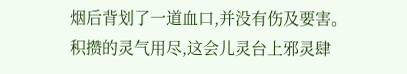烟后背划了一道血口,并没有伤及要害。
积攒的灵气用尽,这会儿灵台上邪灵肆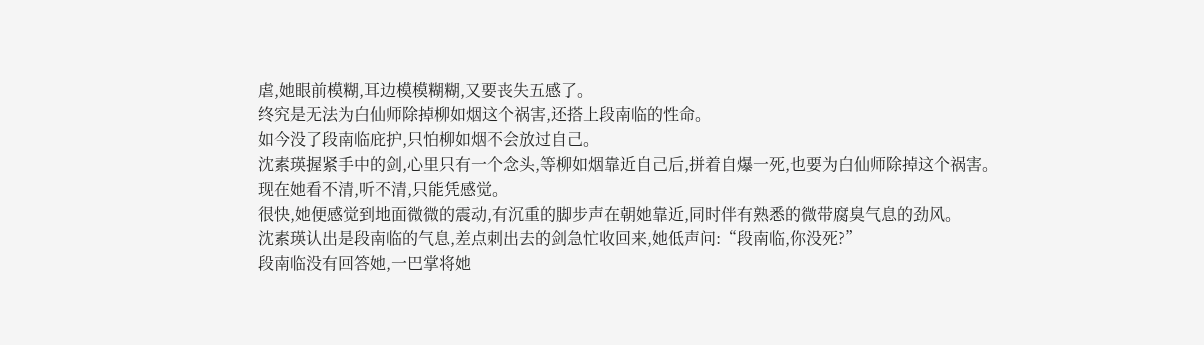虐,她眼前模糊,耳边模模糊糊,又要丧失五感了。
终究是无法为白仙师除掉柳如烟这个祸害,还搭上段南临的性命。
如今没了段南临庇护,只怕柳如烟不会放过自己。
沈素瑛握紧手中的剑,心里只有一个念头,等柳如烟靠近自己后,拼着自爆一死,也要为白仙师除掉这个祸害。
现在她看不清,听不清,只能凭感觉。
很快,她便感觉到地面微微的震动,有沉重的脚步声在朝她靠近,同时伴有熟悉的微带腐臭气息的劲风。
沈素瑛认出是段南临的气息,差点刺出去的剑急忙收回来,她低声问:“段南临,你没死?”
段南临没有回答她,一巴掌将她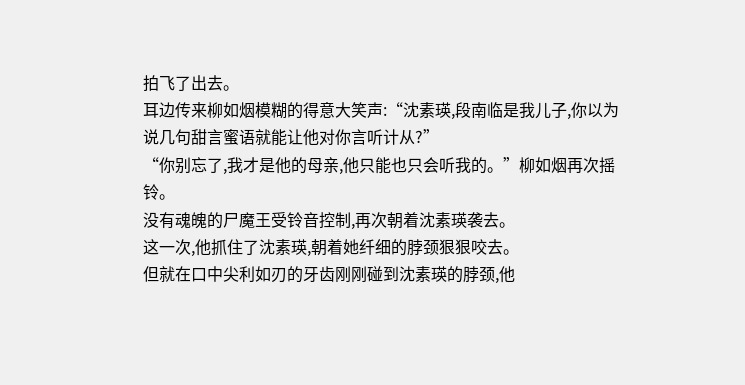拍飞了出去。
耳边传来柳如烟模糊的得意大笑声:“沈素瑛,段南临是我儿子,你以为说几句甜言蜜语就能让他对你言听计从?”
“你别忘了,我才是他的母亲,他只能也只会听我的。”柳如烟再次摇铃。
没有魂魄的尸魔王受铃音控制,再次朝着沈素瑛袭去。
这一次,他抓住了沈素瑛,朝着她纤细的脖颈狠狠咬去。
但就在口中尖利如刃的牙齿刚刚碰到沈素瑛的脖颈,他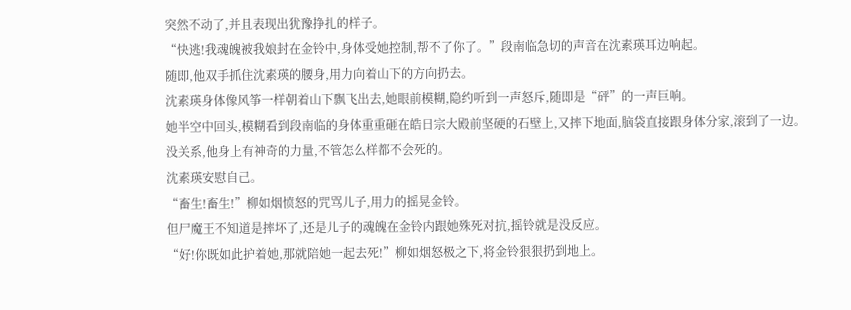突然不动了,并且表现出犹豫挣扎的样子。
“快逃!我魂魄被我娘封在金铃中,身体受她控制,帮不了你了。”段南临急切的声音在沈素瑛耳边响起。
随即,他双手抓住沈素瑛的腰身,用力向着山下的方向扔去。
沈素瑛身体像风筝一样朝着山下飘飞出去,她眼前模糊,隐约听到一声怒斥,随即是“砰”的一声巨响。
她半空中回头,模糊看到段南临的身体重重砸在皓日宗大殿前坚硬的石壁上,又摔下地面,脑袋直接跟身体分家,滚到了一边。
没关系,他身上有神奇的力量,不管怎么样都不会死的。
沈素瑛安慰自己。
“畜生!畜生!”柳如烟愤怒的咒骂儿子,用力的摇晃金铃。
但尸魔王不知道是摔坏了,还是儿子的魂魄在金铃内跟她殊死对抗,摇铃就是没反应。
“好!你既如此护着她,那就陪她一起去死!”柳如烟怒极之下,将金铃狠狠扔到地上。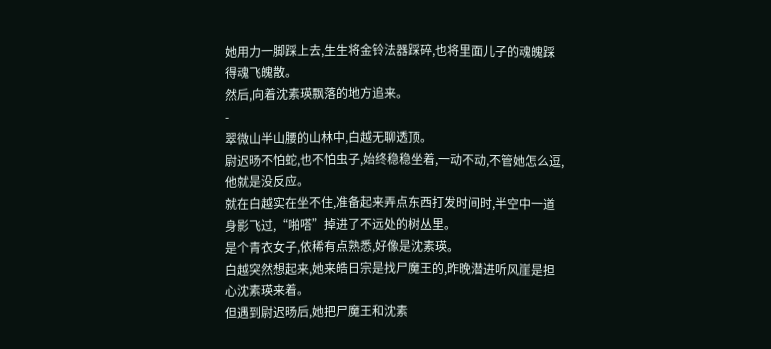她用力一脚踩上去,生生将金铃法器踩碎,也将里面儿子的魂魄踩得魂飞魄散。
然后,向着沈素瑛飘落的地方追来。
-
翠微山半山腰的山林中,白越无聊透顶。
尉迟旸不怕蛇,也不怕虫子,始终稳稳坐着,一动不动,不管她怎么逗,他就是没反应。
就在白越实在坐不住,准备起来弄点东西打发时间时,半空中一道身影飞过,“啪嗒”掉进了不远处的树丛里。
是个青衣女子,依稀有点熟悉,好像是沈素瑛。
白越突然想起来,她来皓日宗是找尸魔王的,昨晚潜进听风崖是担心沈素瑛来着。
但遇到尉迟旸后,她把尸魔王和沈素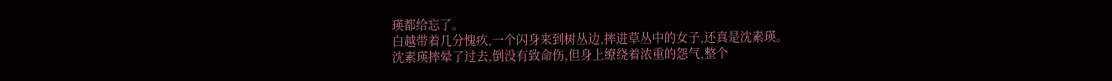瑛都给忘了。
白越带着几分愧疚,一个闪身来到树丛边,摔进草丛中的女子,还真是沈素瑛。
沈素瑛摔晕了过去,倒没有致命伤,但身上缭绕着浓重的怨气,整个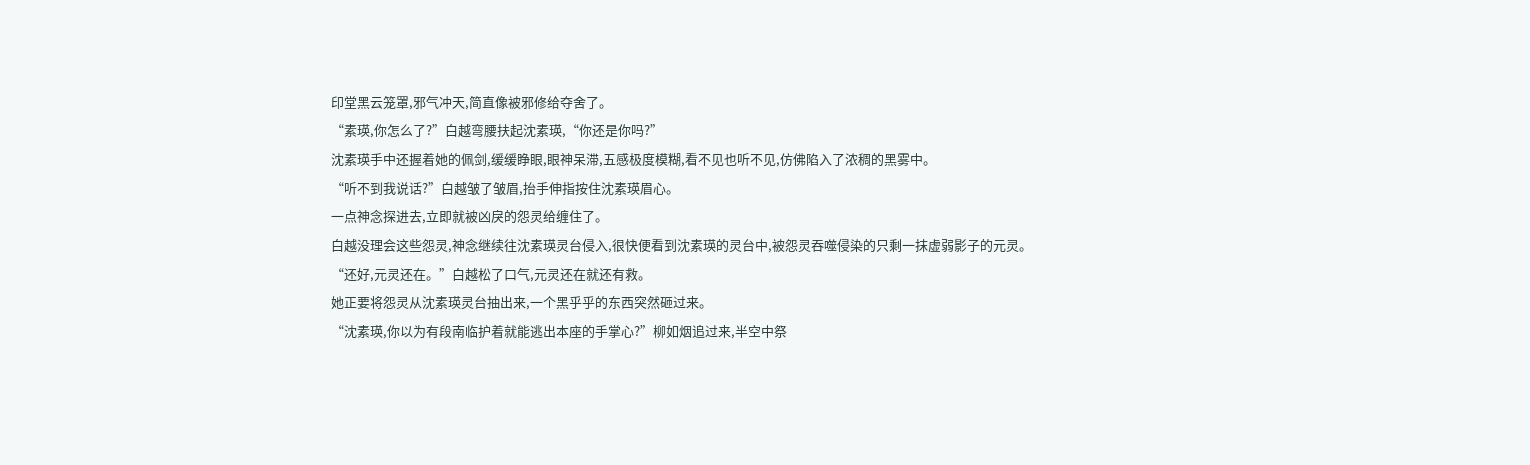印堂黑云笼罩,邪气冲天,简直像被邪修给夺舍了。
“素瑛,你怎么了?”白越弯腰扶起沈素瑛,“你还是你吗?”
沈素瑛手中还握着她的佩剑,缓缓睁眼,眼神呆滞,五感极度模糊,看不见也听不见,仿佛陷入了浓稠的黑雾中。
“听不到我说话?”白越皱了皱眉,抬手伸指按住沈素瑛眉心。
一点神念探进去,立即就被凶戾的怨灵给缠住了。
白越没理会这些怨灵,神念继续往沈素瑛灵台侵入,很快便看到沈素瑛的灵台中,被怨灵吞噬侵染的只剩一抹虚弱影子的元灵。
“还好,元灵还在。”白越松了口气,元灵还在就还有救。
她正要将怨灵从沈素瑛灵台抽出来,一个黑乎乎的东西突然砸过来。
“沈素瑛,你以为有段南临护着就能逃出本座的手掌心?”柳如烟追过来,半空中祭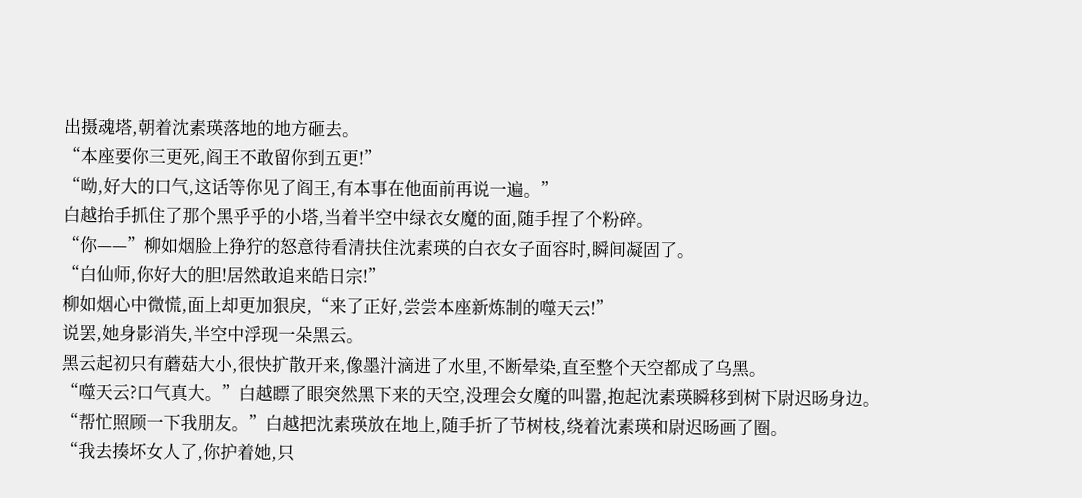出摄魂塔,朝着沈素瑛落地的地方砸去。
“本座要你三更死,阎王不敢留你到五更!”
“呦,好大的口气,这话等你见了阎王,有本事在他面前再说一遍。”
白越抬手抓住了那个黑乎乎的小塔,当着半空中绿衣女魔的面,随手捏了个粉碎。
“你——”柳如烟脸上狰狞的怒意待看清扶住沈素瑛的白衣女子面容时,瞬间凝固了。
“白仙师,你好大的胆!居然敢追来皓日宗!”
柳如烟心中微慌,面上却更加狠戾,“来了正好,尝尝本座新炼制的噬天云!”
说罢,她身影消失,半空中浮现一朵黑云。
黑云起初只有蘑菇大小,很快扩散开来,像墨汁滴进了水里,不断晕染,直至整个天空都成了乌黑。
“噬天云?口气真大。”白越瞟了眼突然黑下来的天空,没理会女魔的叫嚣,抱起沈素瑛瞬移到树下尉迟旸身边。
“帮忙照顾一下我朋友。”白越把沈素瑛放在地上,随手折了节树枝,绕着沈素瑛和尉迟旸画了圈。
“我去揍坏女人了,你护着她,只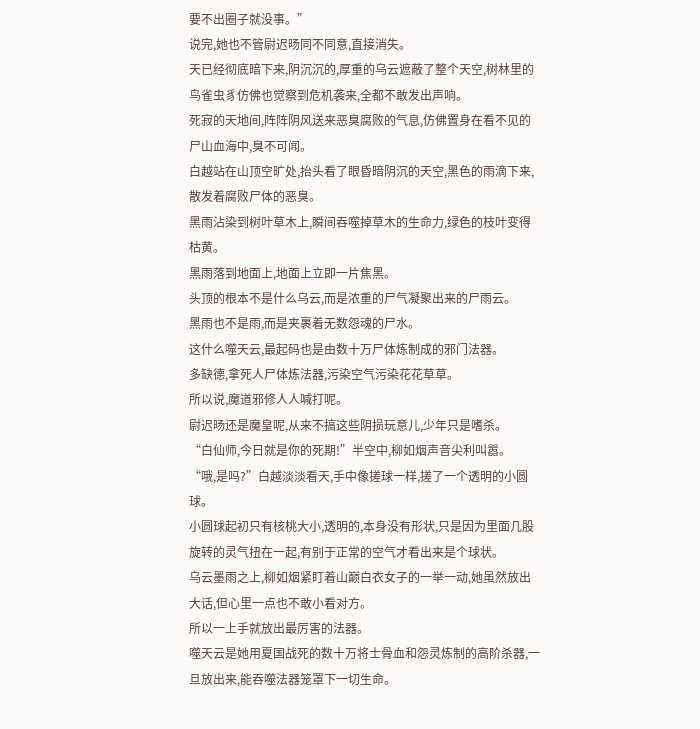要不出圈子就没事。”
说完,她也不管尉迟旸同不同意,直接消失。
天已经彻底暗下来,阴沉沉的,厚重的乌云遮蔽了整个天空,树林里的鸟雀虫豸仿佛也觉察到危机袭来,全都不敢发出声响。
死寂的天地间,阵阵阴风送来恶臭腐败的气息,仿佛置身在看不见的尸山血海中,臭不可闻。
白越站在山顶空旷处,抬头看了眼昏暗阴沉的天空,黑色的雨滴下来,散发着腐败尸体的恶臭。
黑雨沾染到树叶草木上,瞬间吞噬掉草木的生命力,绿色的枝叶变得枯黄。
黑雨落到地面上,地面上立即一片焦黑。
头顶的根本不是什么乌云,而是浓重的尸气凝聚出来的尸雨云。
黑雨也不是雨,而是夹裹着无数怨魂的尸水。
这什么噬天云,最起码也是由数十万尸体炼制成的邪门法器。
多缺德,拿死人尸体炼法器,污染空气污染花花草草。
所以说,魔道邪修人人喊打呢。
尉迟旸还是魔皇呢,从来不搞这些阴损玩意儿,少年只是嗜杀。
“白仙师,今日就是你的死期!”半空中,柳如烟声音尖利叫嚣。
“哦,是吗?”白越淡淡看天,手中像搓球一样,搓了一个透明的小圆球。
小圆球起初只有核桃大小,透明的,本身没有形状,只是因为里面几股旋转的灵气扭在一起,有别于正常的空气才看出来是个球状。
乌云墨雨之上,柳如烟紧盯着山巅白衣女子的一举一动,她虽然放出大话,但心里一点也不敢小看对方。
所以一上手就放出最厉害的法器。
噬天云是她用夏国战死的数十万将士骨血和怨灵炼制的高阶杀器,一旦放出来,能吞噬法器笼罩下一切生命。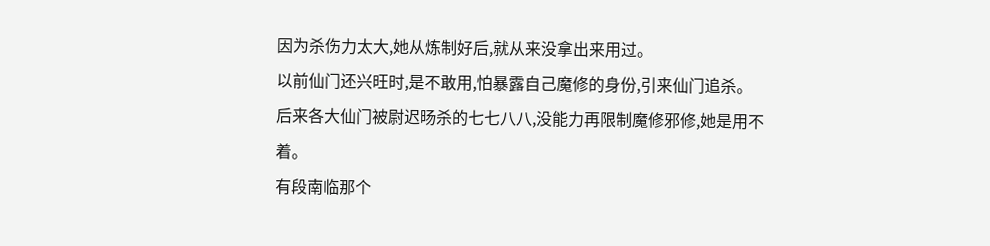因为杀伤力太大,她从炼制好后,就从来没拿出来用过。
以前仙门还兴旺时,是不敢用,怕暴露自己魔修的身份,引来仙门追杀。
后来各大仙门被尉迟旸杀的七七八八,没能力再限制魔修邪修,她是用不着。
有段南临那个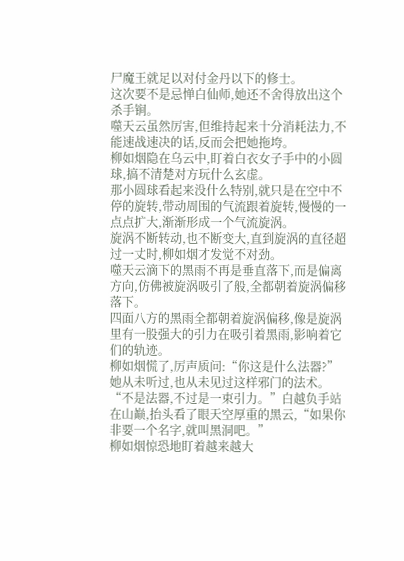尸魔王就足以对付金丹以下的修士。
这次要不是忌惮白仙师,她还不舍得放出这个杀手锏。
噬天云虽然厉害,但维持起来十分消耗法力,不能速战速决的话,反而会把她拖垮。
柳如烟隐在乌云中,盯着白衣女子手中的小圆球,搞不清楚对方玩什么玄虚。
那小圆球看起来没什么特别,就只是在空中不停的旋转,带动周围的气流跟着旋转,慢慢的一点点扩大,渐渐形成一个气流旋涡。
旋涡不断转动,也不断变大,直到旋涡的直径超过一丈时,柳如烟才发觉不对劲。
噬天云滴下的黑雨不再是垂直落下,而是偏离方向,仿佛被旋涡吸引了般,全都朝着旋涡偏移落下。
四面八方的黑雨全都朝着旋涡偏移,像是旋涡里有一股强大的引力在吸引着黑雨,影响着它们的轨迹。
柳如烟慌了,厉声质问:“你这是什么法器?”
她从未听过,也从未见过这样邪门的法术。
“不是法器,不过是一束引力。”白越负手站在山巅,抬头看了眼天空厚重的黑云,“如果你非要一个名字,就叫黑洞吧。”
柳如烟惊恐地盯着越来越大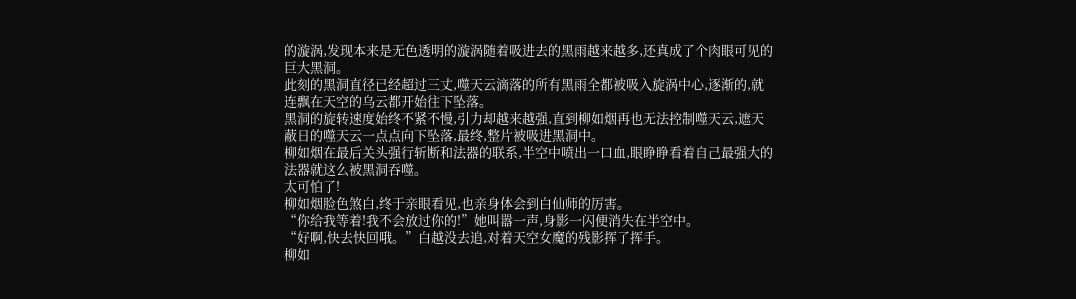的漩涡,发现本来是无色透明的漩涡随着吸进去的黑雨越来越多,还真成了个肉眼可见的巨大黑洞。
此刻的黑洞直径已经超过三丈,噬天云滴落的所有黑雨全都被吸入旋涡中心,逐渐的,就连飘在天空的乌云都开始往下坠落。
黑洞的旋转速度始终不紧不慢,引力却越来越强,直到柳如烟再也无法控制噬天云,遮天蔽日的噬天云一点点向下坠落,最终,整片被吸进黑洞中。
柳如烟在最后关头强行斩断和法器的联系,半空中喷出一口血,眼睁睁看着自己最强大的法器就这么被黑洞吞噬。
太可怕了!
柳如烟脸色煞白,终于亲眼看见,也亲身体会到白仙师的厉害。
“你给我等着!我不会放过你的!”她叫嚣一声,身影一闪便消失在半空中。
“好啊,快去快回哦。”白越没去追,对着天空女魔的残影挥了挥手。
柳如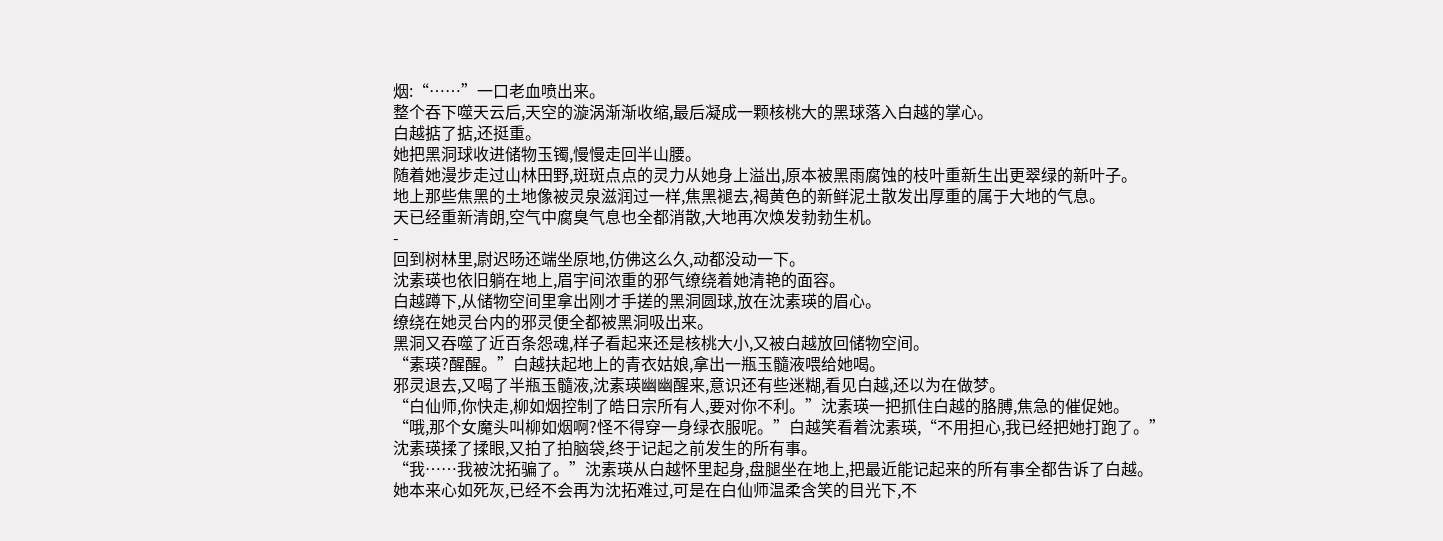烟:“……”一口老血喷出来。
整个吞下噬天云后,天空的漩涡渐渐收缩,最后凝成一颗核桃大的黑球落入白越的掌心。
白越掂了掂,还挺重。
她把黑洞球收进储物玉镯,慢慢走回半山腰。
随着她漫步走过山林田野,斑斑点点的灵力从她身上溢出,原本被黑雨腐蚀的枝叶重新生出更翠绿的新叶子。
地上那些焦黑的土地像被灵泉滋润过一样,焦黑褪去,褐黄色的新鲜泥土散发出厚重的属于大地的气息。
天已经重新清朗,空气中腐臭气息也全都消散,大地再次焕发勃勃生机。
-
回到树林里,尉迟旸还端坐原地,仿佛这么久,动都没动一下。
沈素瑛也依旧躺在地上,眉宇间浓重的邪气缭绕着她清艳的面容。
白越蹲下,从储物空间里拿出刚才手搓的黑洞圆球,放在沈素瑛的眉心。
缭绕在她灵台内的邪灵便全都被黑洞吸出来。
黑洞又吞噬了近百条怨魂,样子看起来还是核桃大小,又被白越放回储物空间。
“素瑛?醒醒。”白越扶起地上的青衣姑娘,拿出一瓶玉髓液喂给她喝。
邪灵退去,又喝了半瓶玉髓液,沈素瑛幽幽醒来,意识还有些迷糊,看见白越,还以为在做梦。
“白仙师,你快走,柳如烟控制了皓日宗所有人,要对你不利。”沈素瑛一把抓住白越的胳膊,焦急的催促她。
“哦,那个女魔头叫柳如烟啊?怪不得穿一身绿衣服呢。”白越笑看着沈素瑛,“不用担心,我已经把她打跑了。”
沈素瑛揉了揉眼,又拍了拍脑袋,终于记起之前发生的所有事。
“我……我被沈拓骗了。”沈素瑛从白越怀里起身,盘腿坐在地上,把最近能记起来的所有事全都告诉了白越。
她本来心如死灰,已经不会再为沈拓难过,可是在白仙师温柔含笑的目光下,不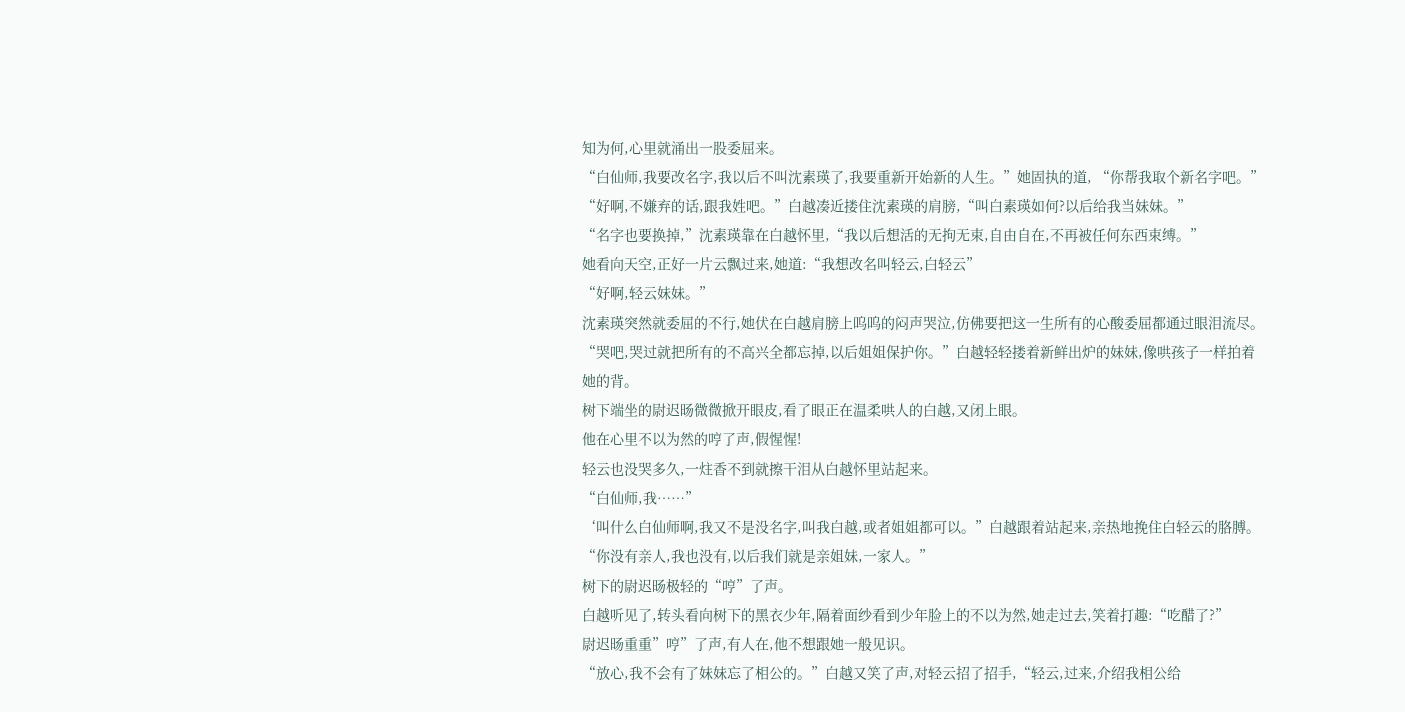知为何,心里就涌出一股委屈来。
“白仙师,我要改名字,我以后不叫沈素瑛了,我要重新开始新的人生。”她固执的道, “你帮我取个新名字吧。”
“好啊,不嫌弃的话,跟我姓吧。”白越凑近搂住沈素瑛的肩膀,“叫白素瑛如何?以后给我当妹妹。”
“名字也要换掉,”沈素瑛靠在白越怀里,“我以后想活的无拘无束,自由自在,不再被任何东西束缚。”
她看向天空,正好一片云飘过来,她道:“我想改名叫轻云,白轻云”
“好啊,轻云妹妹。”
沈素瑛突然就委屈的不行,她伏在白越肩膀上呜呜的闷声哭泣,仿佛要把这一生所有的心酸委屈都通过眼泪流尽。
“哭吧,哭过就把所有的不高兴全都忘掉,以后姐姐保护你。”白越轻轻搂着新鲜出炉的妹妹,像哄孩子一样拍着她的背。
树下端坐的尉迟旸微微掀开眼皮,看了眼正在温柔哄人的白越,又闭上眼。
他在心里不以为然的哼了声,假惺惺!
轻云也没哭多久,一炷香不到就擦干泪从白越怀里站起来。
“白仙师,我……”
‘叫什么白仙师啊,我又不是没名字,叫我白越,或者姐姐都可以。”白越跟着站起来,亲热地挽住白轻云的胳膊。
“你没有亲人,我也没有,以后我们就是亲姐妹,一家人。”
树下的尉迟旸极轻的“哼”了声。
白越听见了,转头看向树下的黑衣少年,隔着面纱看到少年脸上的不以为然,她走过去,笑着打趣:“吃醋了?”
尉迟旸重重”哼”了声,有人在,他不想跟她一般见识。
“放心,我不会有了妹妹忘了相公的。”白越又笑了声,对轻云招了招手,“轻云,过来,介绍我相公给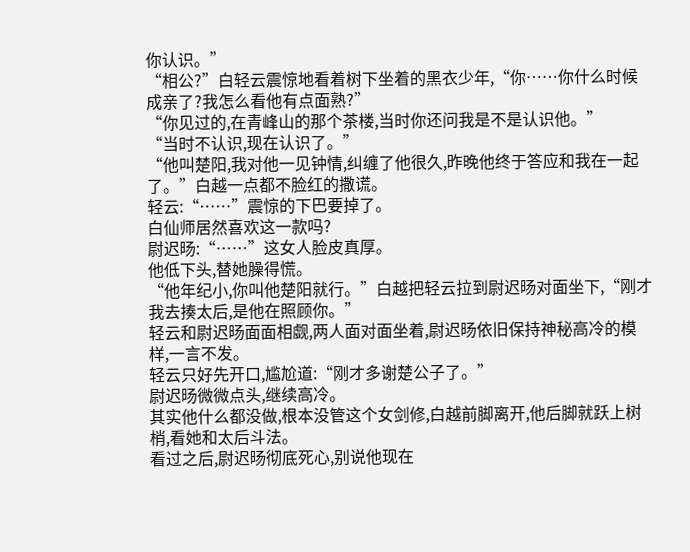你认识。”
“相公?”白轻云震惊地看着树下坐着的黑衣少年,“你……你什么时候成亲了?我怎么看他有点面熟?”
“你见过的,在青峰山的那个茶楼,当时你还问我是不是认识他。”
“当时不认识,现在认识了。”
“他叫楚阳,我对他一见钟情,纠缠了他很久,昨晚他终于答应和我在一起了。”白越一点都不脸红的撒谎。
轻云:“……”震惊的下巴要掉了。
白仙师居然喜欢这一款吗?
尉迟旸:“……”这女人脸皮真厚。
他低下头,替她臊得慌。
“他年纪小,你叫他楚阳就行。”白越把轻云拉到尉迟旸对面坐下,“刚才我去揍太后,是他在照顾你。”
轻云和尉迟旸面面相觑,两人面对面坐着,尉迟旸依旧保持神秘高冷的模样,一言不发。
轻云只好先开口,尴尬道:“刚才多谢楚公子了。”
尉迟旸微微点头,继续高冷。
其实他什么都没做,根本没管这个女剑修,白越前脚离开,他后脚就跃上树梢,看她和太后斗法。
看过之后,尉迟旸彻底死心,别说他现在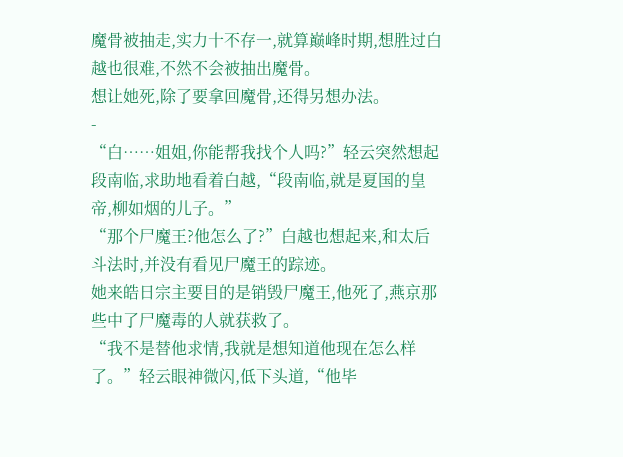魔骨被抽走,实力十不存一,就算巅峰时期,想胜过白越也很难,不然不会被抽出魔骨。
想让她死,除了要拿回魔骨,还得另想办法。
-
“白……姐姐,你能帮我找个人吗?”轻云突然想起段南临,求助地看着白越,“段南临,就是夏国的皇帝,柳如烟的儿子。”
“那个尸魔王?他怎么了?”白越也想起来,和太后斗法时,并没有看见尸魔王的踪迹。
她来皓日宗主要目的是销毁尸魔王,他死了,燕京那些中了尸魔毒的人就获救了。
“我不是替他求情,我就是想知道他现在怎么样了。”轻云眼神微闪,低下头道,“他毕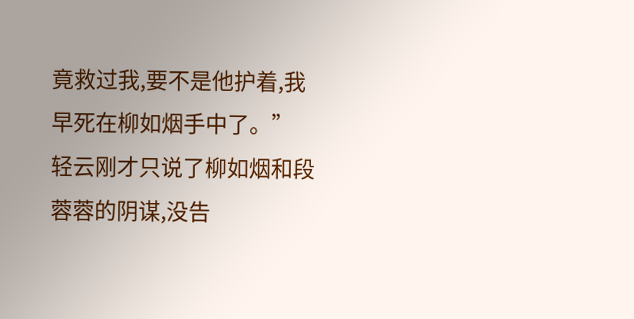竟救过我,要不是他护着,我早死在柳如烟手中了。”
轻云刚才只说了柳如烟和段蓉蓉的阴谋,没告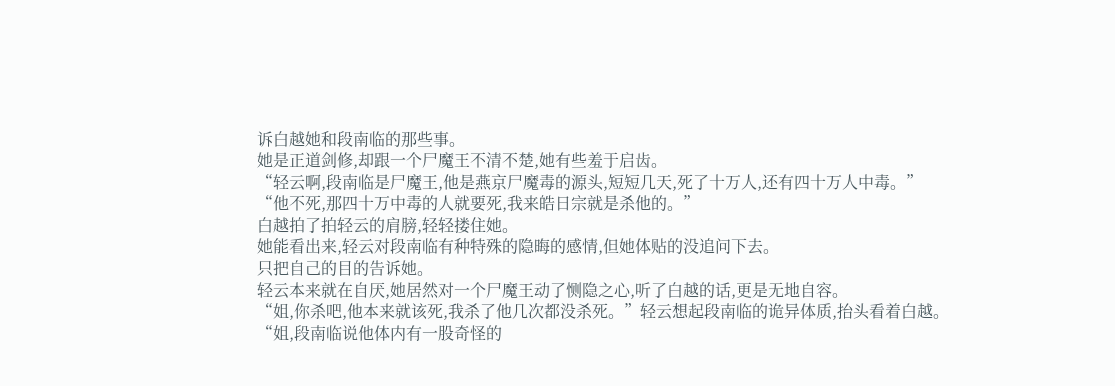诉白越她和段南临的那些事。
她是正道剑修,却跟一个尸魔王不清不楚,她有些羞于启齿。
“轻云啊,段南临是尸魔王,他是燕京尸魔毒的源头,短短几天,死了十万人,还有四十万人中毒。”
“他不死,那四十万中毒的人就要死,我来皓日宗就是杀他的。”
白越拍了拍轻云的肩膀,轻轻搂住她。
她能看出来,轻云对段南临有种特殊的隐晦的感情,但她体贴的没追问下去。
只把自己的目的告诉她。
轻云本来就在自厌,她居然对一个尸魔王动了恻隐之心,听了白越的话,更是无地自容。
“姐,你杀吧,他本来就该死,我杀了他几次都没杀死。”轻云想起段南临的诡异体质,抬头看着白越。
“姐,段南临说他体内有一股奇怪的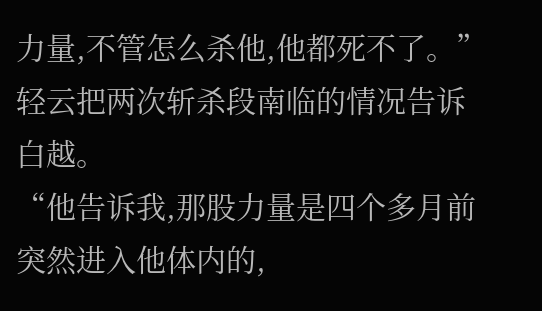力量,不管怎么杀他,他都死不了。”
轻云把两次斩杀段南临的情况告诉白越。
“他告诉我,那股力量是四个多月前突然进入他体内的,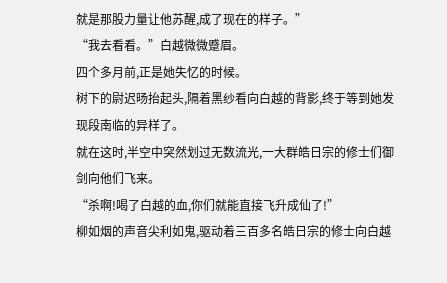就是那股力量让他苏醒,成了现在的样子。”
“我去看看。”白越微微蹙眉。
四个多月前,正是她失忆的时候。
树下的尉迟旸抬起头,隔着黑纱看向白越的背影,终于等到她发现段南临的异样了。
就在这时,半空中突然划过无数流光,一大群皓日宗的修士们御剑向他们飞来。
“杀啊!喝了白越的血,你们就能直接飞升成仙了!”
柳如烟的声音尖利如鬼,驱动着三百多名皓日宗的修士向白越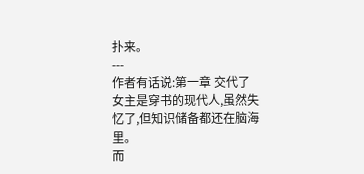扑来。
---
作者有话说:第一章 交代了女主是穿书的现代人,虽然失忆了,但知识储备都还在脑海里。
而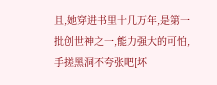且,她穿进书里十几万年,是第一批创世神之一,能力强大的可怕,手搓黑洞不夸张吧[坏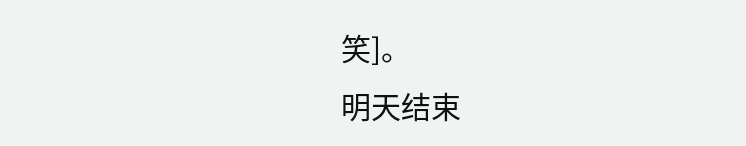笑]。
明天结束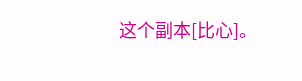这个副本[比心]。